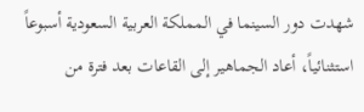شهدت دور السينما في المملكة العربية السعودية أسبوعاً استثنائياً، أعاد الجماهير إلى القاعات بعد فترة من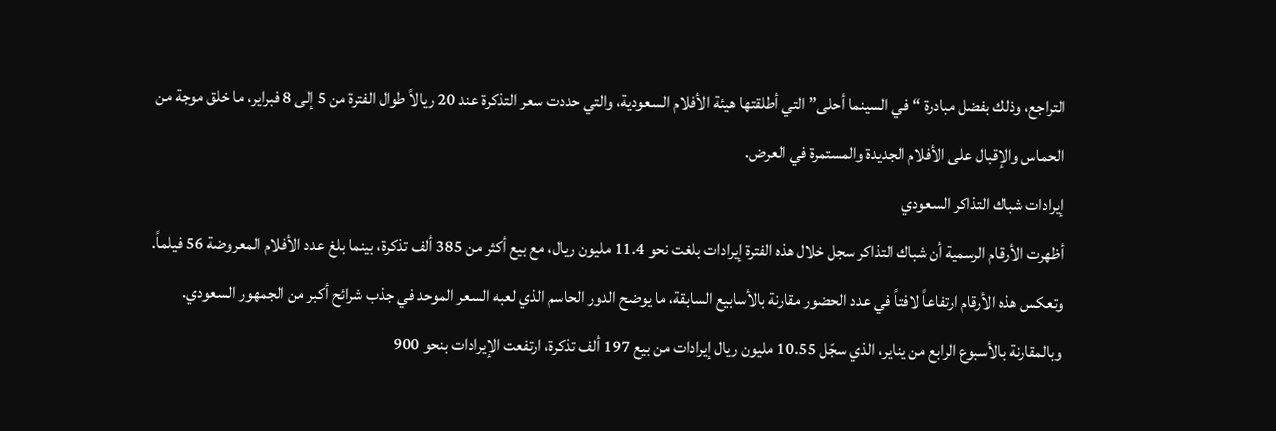التراجع، وذلك بفضل مبادرة “في السينما أحلى” التي أطلقتها هيئة الأفلام السعودية، والتي حددت سعر التذكرة عند 20 ريالاً طوال الفترة من 5 إلى 8 فبراير، ما خلق موجة من الحماس والإقبال على الأفلام الجديدة والمستمرة في العرض.
إيرادات شباك التذاكر السعودي
أظهرت الأرقام الرسمية أن شباك التذاكر سجل خلال هذه الفترة إيرادات بلغت نحو 11.4 مليون ريال، مع بيع أكثر من 385 ألف تذكرة، بينما بلغ عدد الأفلام المعروضة 56 فيلماً.
وتعكس هذه الأرقام ارتفاعاً لافتاً في عدد الحضور مقارنة بالأسابيع السابقة، ما يوضح الدور الحاسم الذي لعبه السعر الموحد في جذب شرائح أكبر من الجمهور السعودي.
وبالمقارنة بالأسبوع الرابع من يناير، الذي سجّل 10.55 مليون ريال إيرادات من بيع 197 ألف تذكرة، ارتفعت الإيرادات بنحو 900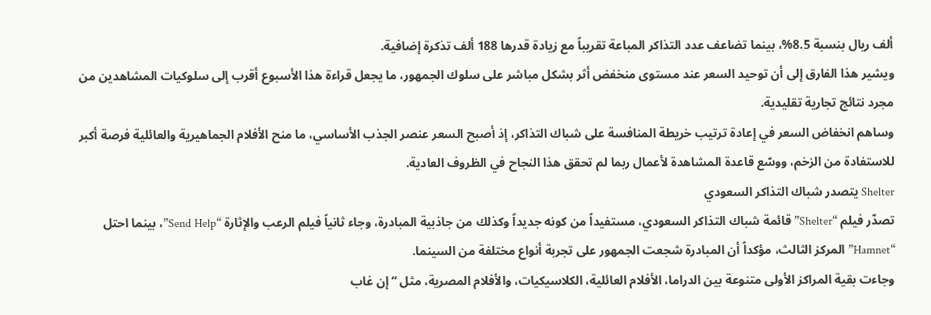ألف ريال بنسبة 8.5%، بينما تضاعف عدد التذاكر المباعة تقريباً مع زيادة قدرها 188 ألف تذكرة إضافية.
ويشير هذا الفارق إلى أن توحيد السعر عند مستوى منخفض أثر بشكل مباشر على سلوك الجمهور، ما يجعل قراءة هذا الأسبوع أقرب إلى سلوكيات المشاهدين من مجرد نتائج تجارية تقليدية.
وساهم انخفاض السعر في إعادة ترتيب خريطة المنافسة على شباك التذاكر، إذ أصبح السعر عنصر الجذب الأساسي، ما منح الأفلام الجماهيرية والعائلية فرصة أكبر للاستفادة من الزخم، ووسّع قاعدة المشاهدة لأعمال ربما لم تحقق هذا النجاح في الظروف العادية.
Shelter يتصدر شباك التذاكر السعودي
تصدّر فيلم “Shelter” قائمة شباك التذاكر السعودي، مستفيداً من كونه جديداً وكذلك من جاذبية المبادرة، وجاء ثانياً فيلم الرعب والإثارة “Send Help”، بينما احتل “Hamnet” المركز الثالث، مؤكداً أن المبادرة شجعت الجمهور على تجربة أنواع مختلفة من السينما.
وجاءت بقية المراكز الأولى متنوعة بين الدراما، الأفلام العائلية، الكلاسيكيات، والأفلام المصرية، مثل “إن غاب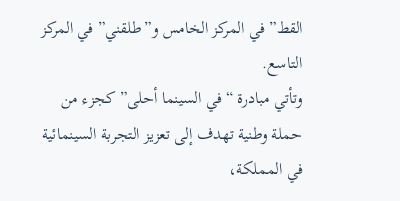القط” في المركز الخامس و”طلقني” في المركز التاسع.
وتأتي مبادرة “في السينما أحلى” كجزء من حملة وطنية تهدف إلى تعزيز التجربة السينمائية في المملكة،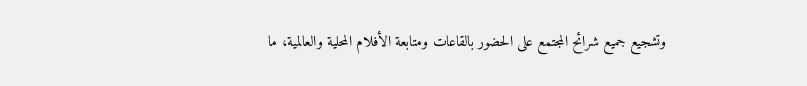وتشجيع جميع شرائح المجتمع على الحضور بالقاعات ومتابعة الأفلام المحلية والعالمية، ما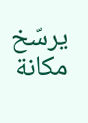يرسّخ مكانة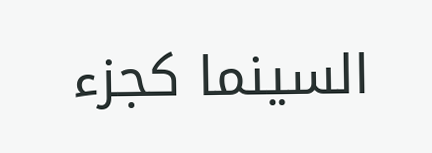السينما كجزء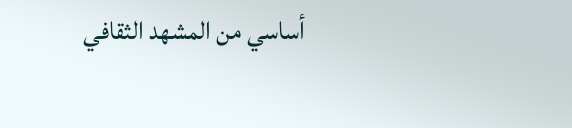أساسي من المشهد الثقافي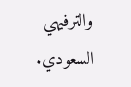والترفيهي السعودي.